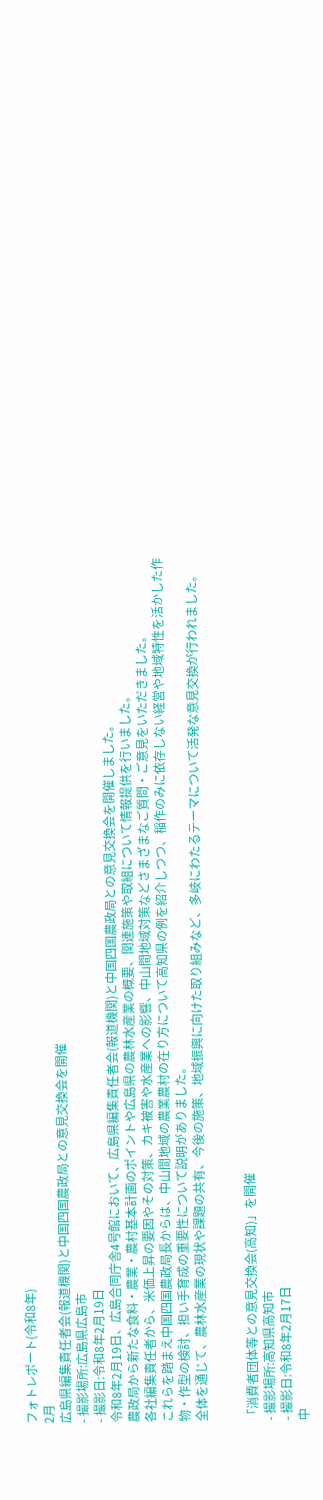フォトレポート(令和8年)
2月
広島県編集責任者会(報道機関)と中国四国農政局との意見交換会を開催
- 撮影場所:広島県広島市
- 撮影日:令和8年2月19日
令和8年2月19日、広島合同庁舎4号館において、広島県編集責任者会(報道機関)と中国四国農政局との意見交換会を開催しました。
農政局から新たな食料・農業・農村基本計画のポイントや広島県の農林水産業の概要、関連施策や取組について情報提供を行いました。
各社編集責任者から、米価上昇の要因やその対策、カキ被害や水産業への影響、中山間地域対策などさまざまなご質問・ご意見をいただきました。
これらを踏まえ中国四国農政局長からは、中山間地域の農業農村の在り方について高知県の例を紹介しつつ、稲作のみに依存しない経営や地域特性を活かした作物・作型の検討、担い手育成の重要性について説明がありました。
全体を通じて、農林水産業の現状や課題の共有、今後の施策、地域振興に向けた取り組みなど、多岐にわたるテーマについて活発な意見交換が行われました。


「消費者団体等との意見交換会(高知)」を開催
- 撮影場所:高知県高知市
- 撮影日:令和8年2月17日
中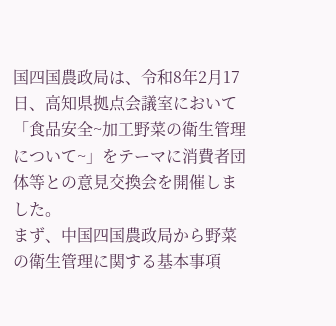国四国農政局は、令和8年2月17日、高知県拠点会議室において「食品安全~加工野菜の衛生管理について~」をテーマに消費者団体等との意見交換会を開催しました。
まず、中国四国農政局から野菜の衛生管理に関する基本事項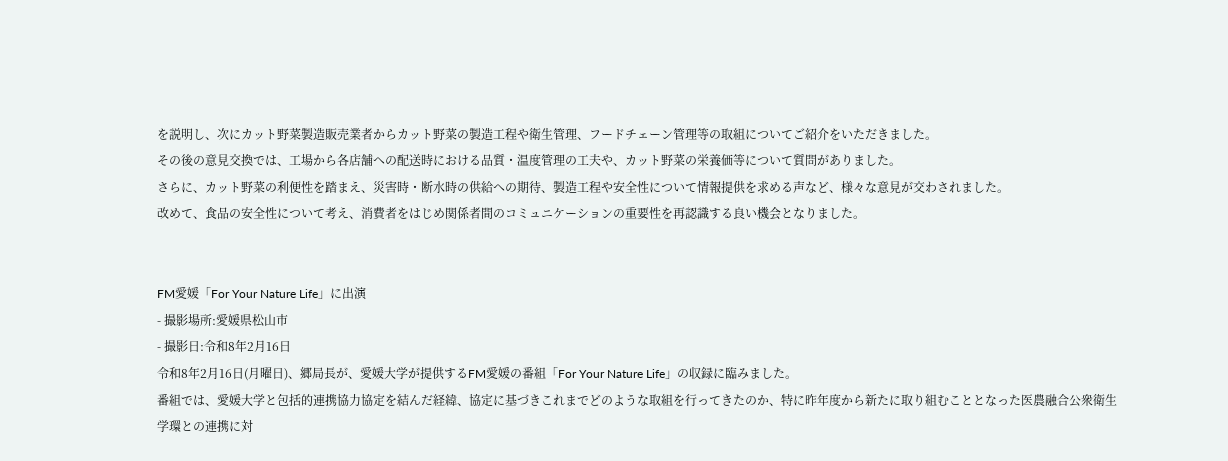を説明し、次にカット野菜製造販売業者からカット野菜の製造工程や衛生管理、フードチェーン管理等の取組についてご紹介をいただきました。
その後の意見交換では、工場から各店舗への配送時における品質・温度管理の工夫や、カット野菜の栄養価等について質問がありました。
さらに、カット野菜の利便性を踏まえ、災害時・断水時の供給への期待、製造工程や安全性について情報提供を求める声など、様々な意見が交わされました。
改めて、食品の安全性について考え、消費者をはじめ関係者間のコミュニケーションの重要性を再認識する良い機会となりました。


FM愛媛「For Your Nature Life」に出演
- 撮影場所:愛媛県松山市
- 撮影日:令和8年2月16日
令和8年2月16日(月曜日)、郷局長が、愛媛大学が提供するFM愛媛の番組「For Your Nature Life」の収録に臨みました。
番組では、愛媛大学と包括的連携協力協定を結んだ経緯、協定に基づきこれまでどのような取組を行ってきたのか、特に昨年度から新たに取り組むこととなった医農融合公衆衛生学環との連携に対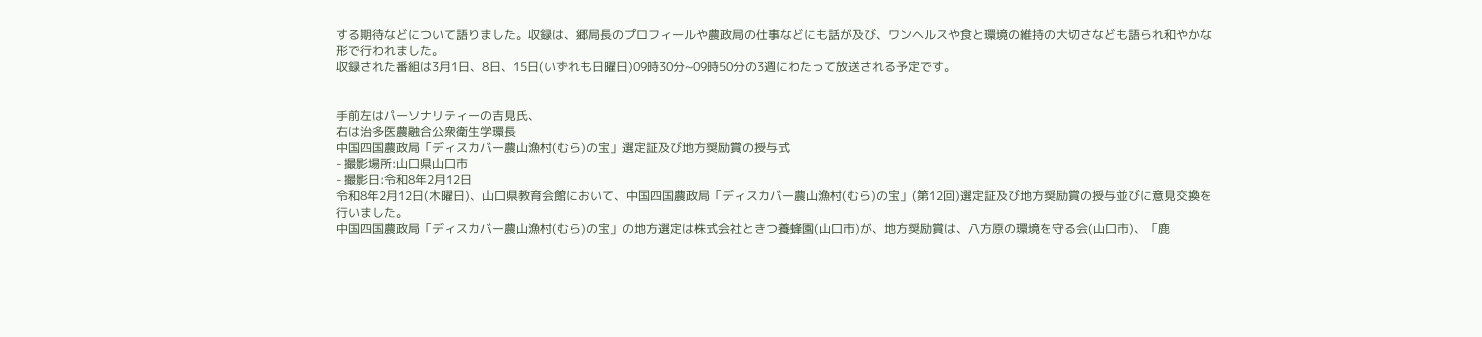する期待などについて語りました。収録は、郷局長のプロフィールや農政局の仕事などにも話が及び、ワンヘルスや食と環境の維持の大切さなども語られ和やかな形で行われました。
収録された番組は3月1日、8日、15日(いずれも日曜日)09時30分~09時50分の3週にわたって放送される予定です。


手前左はパーソナリティーの吉見氏、
右は治多医農融合公衆衛生学環長
中国四国農政局「ディスカバー農山漁村(むら)の宝」選定証及び地方奨励賞の授与式
- 撮影場所:山口県山口市
- 撮影日:令和8年2月12日
令和8年2月12日(木曜日)、山口県教育会館において、中国四国農政局「ディスカバー農山漁村(むら)の宝」(第12回)選定証及び地方奨励賞の授与並びに意見交換を行いました。
中国四国農政局「ディスカバー農山漁村(むら)の宝」の地方選定は株式会社ときつ養蜂園(山口市)が、地方奨励賞は、八方原の環境を守る会(山口市)、「鹿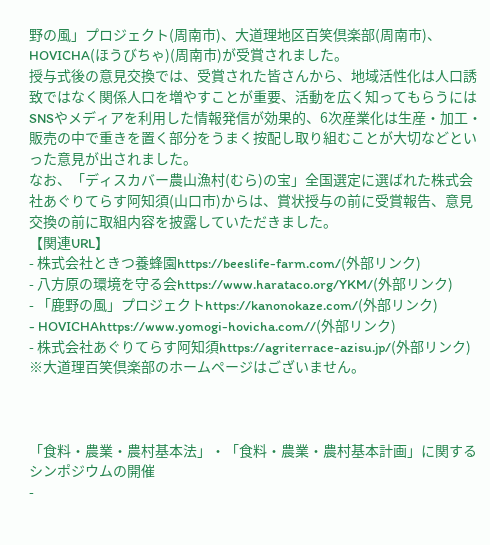野の風」プロジェクト(周南市)、大道理地区百笑倶楽部(周南市)、HOVICHA(ほうびちゃ)(周南市)が受賞されました。
授与式後の意見交換では、受賞された皆さんから、地域活性化は人口誘致ではなく関係人口を増やすことが重要、活動を広く知ってもらうにはSNSやメディアを利用した情報発信が効果的、6次産業化は生産・加工・販売の中で重きを置く部分をうまく按配し取り組むことが大切などといった意見が出されました。
なお、「ディスカバー農山漁村(むら)の宝」全国選定に選ばれた株式会社あぐりてらす阿知須(山口市)からは、賞状授与の前に受賞報告、意見交換の前に取組内容を披露していただきました。
【関連URL】
- 株式会社ときつ養蜂園https://beeslife-farm.com/(外部リンク)
- 八方原の環境を守る会https://www.harataco.org/YKM/(外部リンク)
- 「鹿野の風」プロジェクトhttps://kanonokaze.com/(外部リンク)
- HOVICHAhttps://www.yomogi-hovicha.com//(外部リンク)
- 株式会社あぐりてらす阿知須https://agriterrace-azisu.jp/(外部リンク)
※大道理百笑倶楽部のホームページはございません。



「食料・農業・農村基本法」・「食料・農業・農村基本計画」に関するシンポジウムの開催
-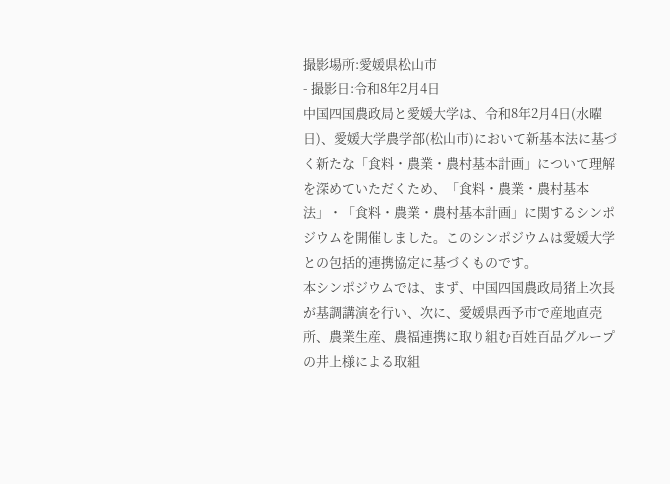撮影場所:愛媛県松山市
- 撮影日:令和8年2月4日
中国四国農政局と愛媛大学は、令和8年2月4日(水曜日)、愛媛大学農学部(松山市)において新基本法に基づく新たな「食料・農業・農村基本計画」について理解を深めていただくため、「食料・農業・農村基本法」・「食料・農業・農村基本計画」に関するシンポジウムを開催しました。このシンポジウムは愛媛大学との包括的連携協定に基づくものです。
本シンポジウムでは、まず、中国四国農政局猪上次長が基調講演を行い、次に、愛媛県西予市で産地直売所、農業生産、農福連携に取り組む百姓百品グループの井上様による取組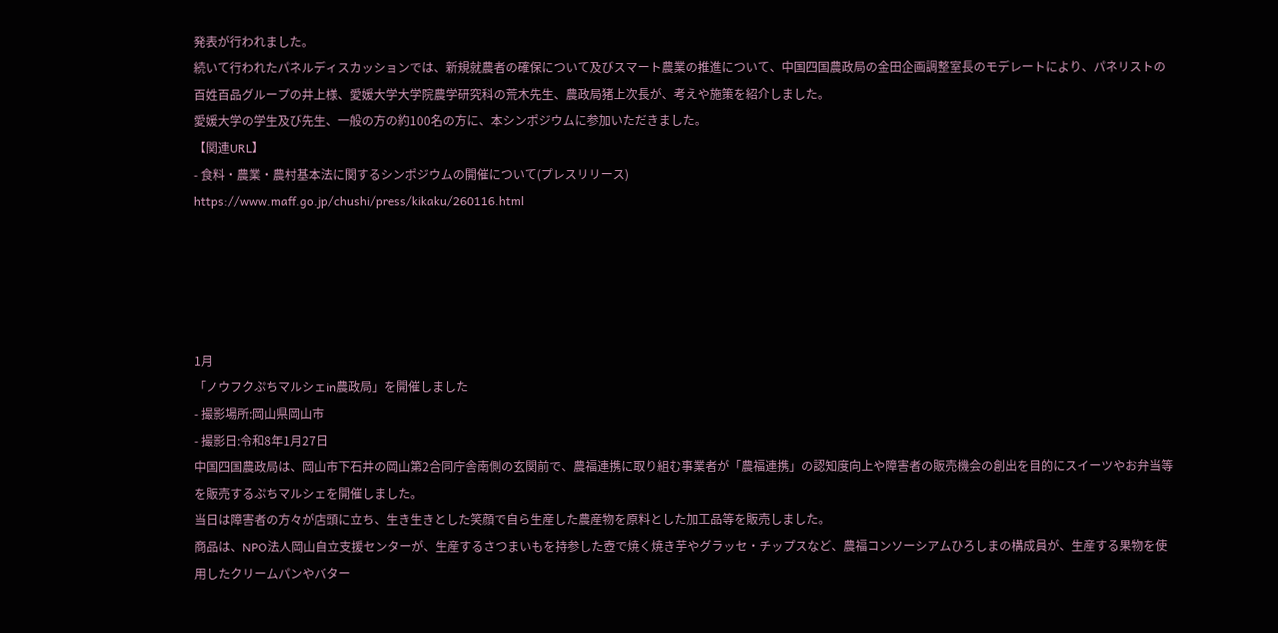発表が行われました。
続いて行われたパネルディスカッションでは、新規就農者の確保について及びスマート農業の推進について、中国四国農政局の金田企画調整室長のモデレートにより、パネリストの百姓百品グループの井上様、愛媛大学大学院農学研究科の荒木先生、農政局猪上次長が、考えや施策を紹介しました。
愛媛大学の学生及び先生、一般の方の約100名の方に、本シンポジウムに参加いただきました。
【関連URL】
- 食料・農業・農村基本法に関するシンポジウムの開催について(プレスリリース)
https://www.maff.go.jp/chushi/press/kikaku/260116.html





1月
「ノウフクぷちマルシェin農政局」を開催しました
- 撮影場所:岡山県岡山市
- 撮影日:令和8年1月27日
中国四国農政局は、岡山市下石井の岡山第2合同庁舎南側の玄関前で、農福連携に取り組む事業者が「農福連携」の認知度向上や障害者の販売機会の創出を目的にスイーツやお弁当等を販売するぷちマルシェを開催しました。
当日は障害者の方々が店頭に立ち、生き生きとした笑顔で自ら生産した農産物を原料とした加工品等を販売しました。
商品は、NPO法人岡山自立支援センターが、生産するさつまいもを持参した壺で焼く焼き芋やグラッセ・チップスなど、農福コンソーシアムひろしまの構成員が、生産する果物を使用したクリームパンやバター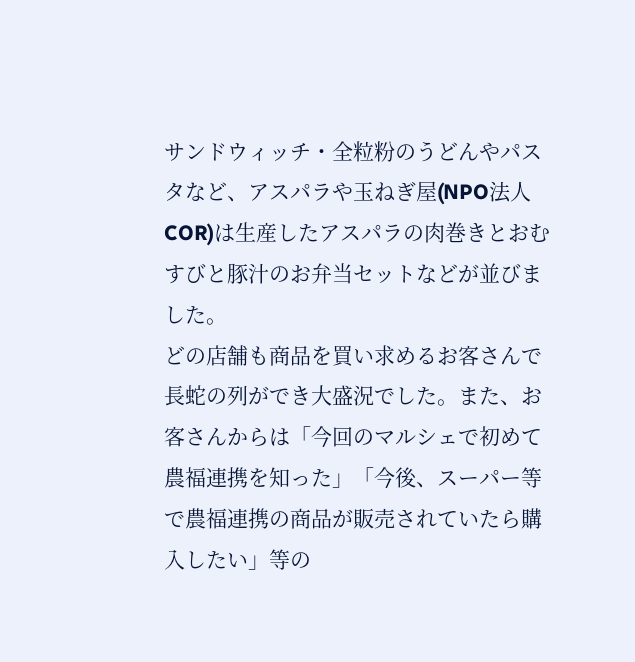サンドウィッチ・全粒粉のうどんやパスタなど、アスパラや玉ねぎ屋(NPO法人COR)は生産したアスパラの肉巻きとおむすびと豚汁のお弁当セットなどが並びました。
どの店舗も商品を買い求めるお客さんで長蛇の列ができ大盛況でした。また、お客さんからは「今回のマルシェで初めて農福連携を知った」「今後、スーパー等で農福連携の商品が販売されていたら購入したい」等の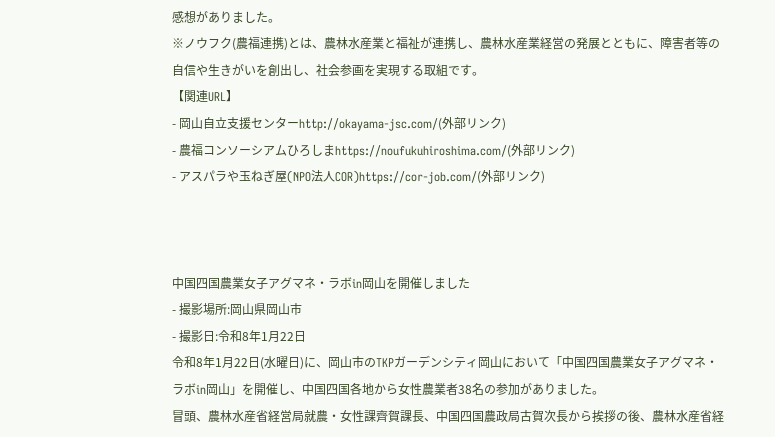感想がありました。
※ノウフク(農福連携)とは、農林水産業と福祉が連携し、農林水産業経営の発展とともに、障害者等の自信や生きがいを創出し、社会参画を実現する取組です。
【関連URL】
- 岡山自立支援センターhttp://okayama-jsc.com/(外部リンク)
- 農福コンソーシアムひろしまhttps://noufukuhiroshima.com/(外部リンク)
- アスパラや玉ねぎ屋(NPO法人COR)https://cor-job.com/(外部リンク)



中国四国農業女子アグマネ・ラボin岡山を開催しました
- 撮影場所:岡山県岡山市
- 撮影日:令和8年1月22日
令和8年1月22日(水曜日)に、岡山市のTKPガーデンシティ岡山において「中国四国農業女子アグマネ・ラボin岡山」を開催し、中国四国各地から女性農業者38名の参加がありました。
冒頭、農林水産省経営局就農・女性課齊賀課長、中国四国農政局古賀次長から挨拶の後、農林水産省経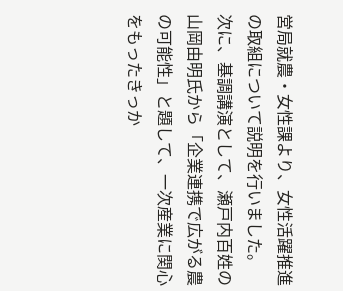営局就農・女性課より、女性活躍推進の取組について説明を行いました。
次に、基調講演として、瀬戸内百姓の山岡由明氏から「企業連携で広がる農の可能性」と題して、一次産業に関心をもったきっか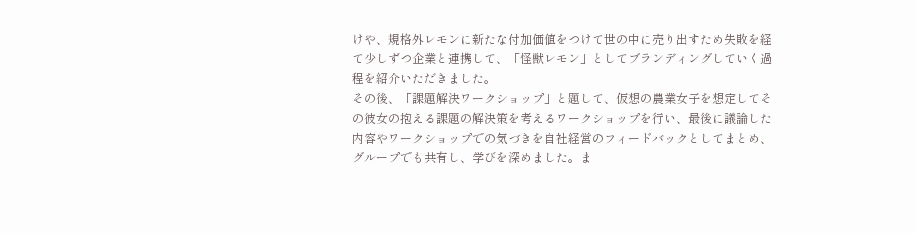けや、規格外レモンに新たな付加価値をつけて世の中に売り出すため失敗を経て少しずつ企業と連携して、「怪獣レモン」としてブランディングしていく過程を紹介いただきました。
その後、「課題解決ワークショップ」と題して、仮想の農業女子を想定してその彼女の抱える課題の解決策を考えるワークショップを行い、最後に議論した内容やワークショップでの気づきを自社経営のフィードバックとしてまとめ、グループでも共有し、学びを深めました。ま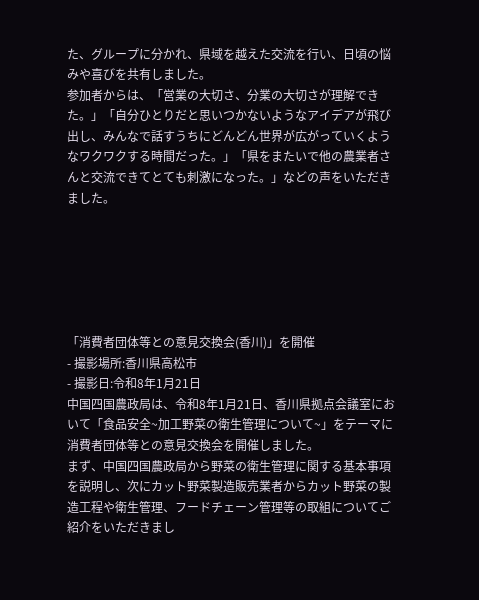た、グループに分かれ、県域を越えた交流を行い、日頃の悩みや喜びを共有しました。
参加者からは、「営業の大切さ、分業の大切さが理解できた。」「自分ひとりだと思いつかないようなアイデアが飛び出し、みんなで話すうちにどんどん世界が広がっていくようなワクワクする時間だった。」「県をまたいで他の農業者さんと交流できてとても刺激になった。」などの声をいただきました。






「消費者団体等との意見交換会(香川)」を開催
- 撮影場所:香川県高松市
- 撮影日:令和8年1月21日
中国四国農政局は、令和8年1月21日、香川県拠点会議室において「食品安全~加工野菜の衛生管理について~」をテーマに消費者団体等との意見交換会を開催しました。
まず、中国四国農政局から野菜の衛生管理に関する基本事項を説明し、次にカット野菜製造販売業者からカット野菜の製造工程や衛生管理、フードチェーン管理等の取組についてご紹介をいただきまし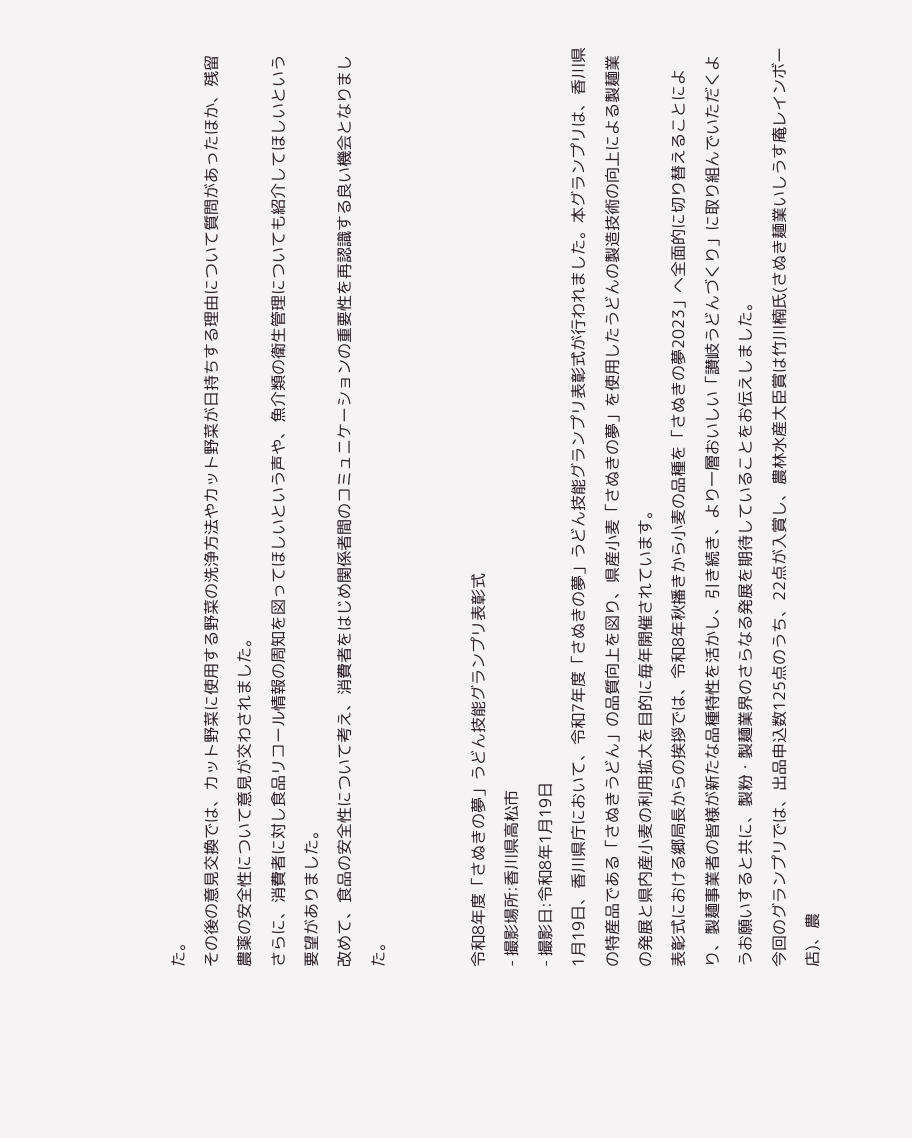た。
その後の意見交換では、カット野菜に使用する野菜の洗浄方法やカット野菜が日持ちする理由について質問があったほか、残留農薬の安全性について意見が交わされました。
さらに、消費者に対し食品リコール情報の周知を図ってほしいという声や、魚介類の衛生管理についても紹介してほしいという要望がありました。
改めて、食品の安全性について考え、消費者をはじめ関係者間のコミュニケーションの重要性を再認識する良い機会となりました。


令和8年度「さぬきの夢」うどん技能グランプリ表彰式
- 撮影場所:香川県高松市
- 撮影日:令和8年1月19日
1月19日、香川県庁において、令和7年度「さぬきの夢」うどん技能グランプリ表彰式が行われました。本グランプリは、香川県の特産品である「さぬきうどん」の品質向上を図り、県産小麦「さぬきの夢」を使用したうどんの製造技術の向上による製麺業の発展と県内産小麦の利用拡大を目的に毎年開催されています。
表彰式における郷局長からの挨拶では、令和8年秋播きから小麦の品種を「さぬきの夢2023」へ全面的に切り替えることにより、製麺事業者の皆様が新たな品種特性を活かし、引き続き、より一層おいしい「讃岐うどんづくり」に取り組んでいただくようお願いすると共に、製粉・製麺業界のさらなる発展を期待していることをお伝えしました。
今回のグランプリでは、出品申込数125点のうち、22点が入賞し、農林水産大臣賞は竹川楠氏(さぬき麺業いしうす庵レインボー店)、農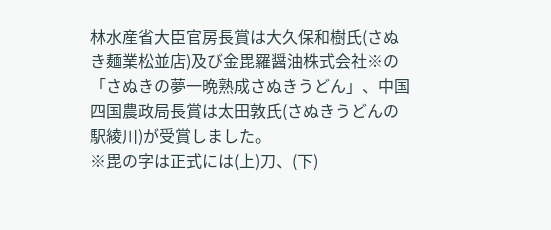林水産省大臣官房長賞は大久保和樹氏(さぬき麺業松並店)及び金毘羅醤油株式会社※の「さぬきの夢一晩熟成さぬきうどん」、中国四国農政局長賞は太田敦氏(さぬきうどんの駅綾川)が受賞しました。
※毘の字は正式には(上)刀、(下)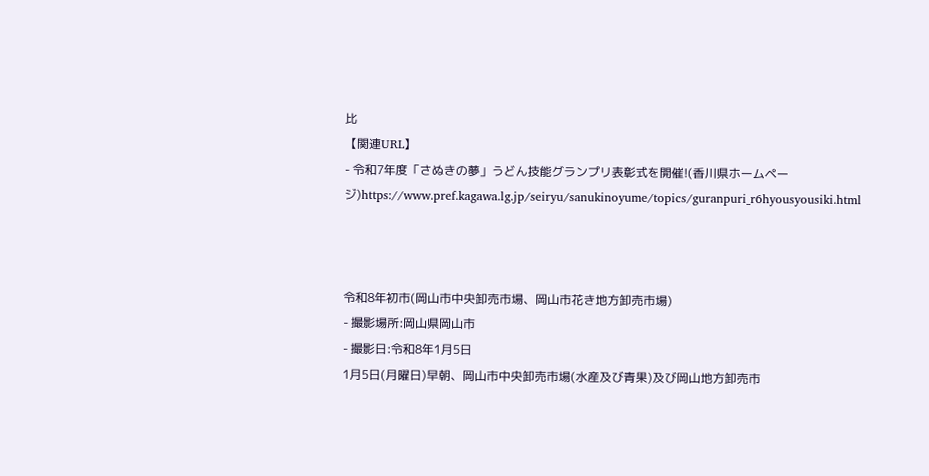比
【関連URL】
- 令和7年度「さぬきの夢」うどん技能グランプリ表彰式を開催!(香川県ホームページ)https://www.pref.kagawa.lg.jp/seiryu/sanukinoyume/topics/guranpuri_r6hyousyousiki.html



令和8年初市(岡山市中央卸売市場、岡山市花き地方卸売市場)
- 撮影場所:岡山県岡山市
- 撮影日:令和8年1月5日
1月5日(月曜日)早朝、岡山市中央卸売市場(水産及び青果)及び岡山地方卸売市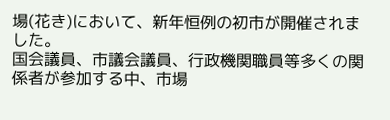場(花き)において、新年恒例の初市が開催されました。
国会議員、市議会議員、行政機関職員等多くの関係者が参加する中、市場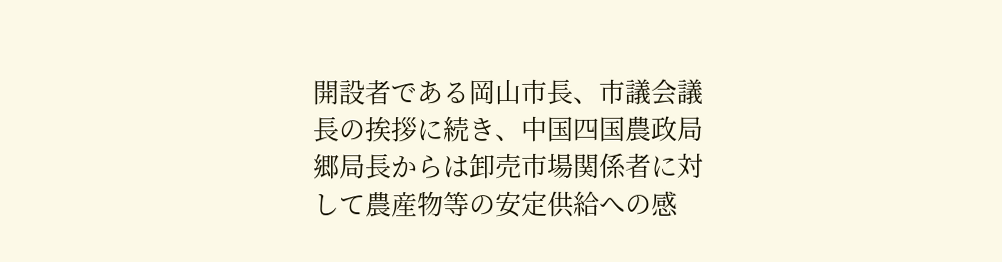開設者である岡山市長、市議会議長の挨拶に続き、中国四国農政局郷局長からは卸売市場関係者に対して農産物等の安定供給への感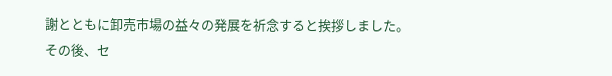謝とともに卸売市場の益々の発展を祈念すると挨拶しました。
その後、セ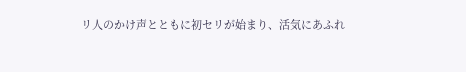リ人のかけ声とともに初セリが始まり、活気にあふれ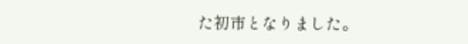た初市となりました。